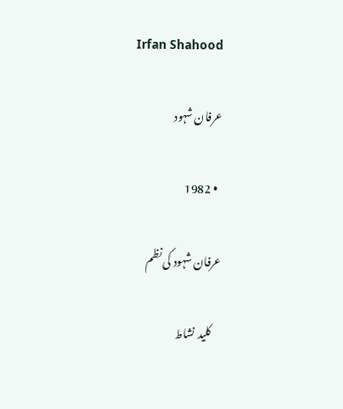Irfan Shahood

عرفان شہود

  • 1982

عرفان شہود کی نظم

    کلید‌ نشاط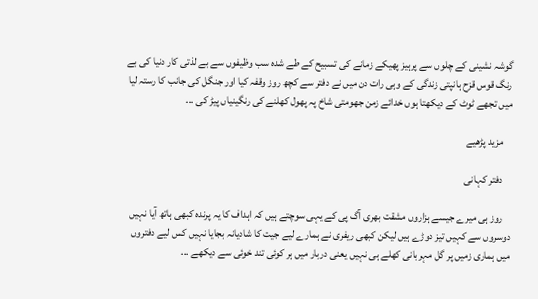گوشہ نشینی کے چلوں سے پرہیز پھیکے زمانے کی تسبیح کے طے شدہ سب وظیفوں سے بے لذتی کار دنیا کی بے رنگ قوس قزح ہانپتی زندگی کے وہی رات دن میں نے دفتر سے کچھ روز وقفہ کیا اور جنگل کی جانب کا رستہ لیا میں تجھے ٹوٹ کے دیکھتا ہوں خدائے زمن جھومتی شاخ پہ پھول کھلنے کی رنگینیاں پیڑ کی ...

    مزید پڑھیے

    دفتر کہانی

    روز ہی میرے جیسے ہزاروں مشقت بھری آگ پی کے یہی سوچتے ہیں کہ اہداف کا یہ پرندہ کبھی ہاتھ آیا نہیں دوسروں سے کہیں تیز دوڑے ہیں لیکن کبھی ریفری نے ہمارے لیے جیت کا شادیانہ بجایا نہیں کس لیے دفتروں میں ہماری زمیں پر گل مہربانی کھلے ہی نہیں یعنی دربار میں ہر کوئی تند خوئی سے دیکھے ...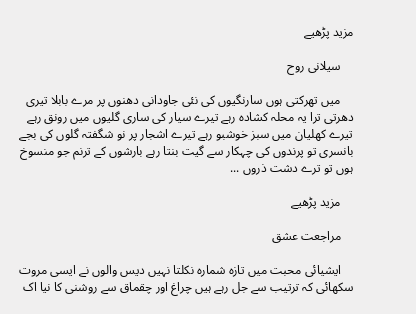مزید پڑھیے

    سیلانی روح

    میں تھرکتی ہوں سارنگیوں کی نئی جاودانی دھنوں پر مرے بابلا تیری دھرتی ترا یہ محلہ کشادہ رہے تیرے سیار کی ساری گلیوں میں رونق رہے تیرے کھلیان میں سبز خوشبو رہے تیرے اشجار پر نو شگفتہ گلوں کی بجے بانسری تو پرندوں کی چہکار سے گیت بنتا رہے بارشوں کے ترنم جو منسوخ ہوں تو ترے دشت ذروں ...

    مزید پڑھیے

    مراجعت عشق

    ایشیائی محبت میں تازہ شمارہ نکلتا نہیں دیس والوں نے ایسی مروت سکھائی کہ ترتیب سے جل رہے ہیں چراغ اور چقماق سے روشنی کا نیا اک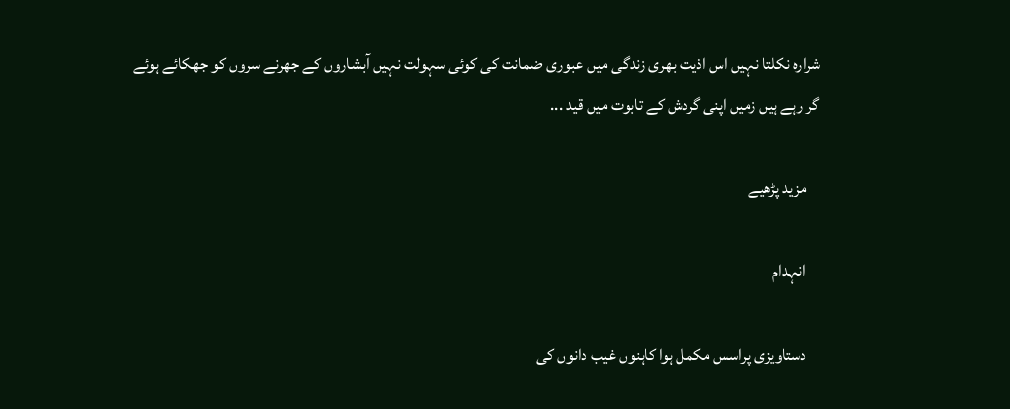شرارہ نکلتا نہیں اس اذیت بھری زندگی میں عبوری ضمانت کی کوئی سہولت نہیں آبشاروں کے جھرنے سروں کو جھکائے ہوئے گر رہے ہیں زمیں اپنی گردش کے تابوت میں قید ...

    مزید پڑھیے

    انہدام

    دستاویزی پراسس مکمل ہوا کاہنوں غیب دانوں کی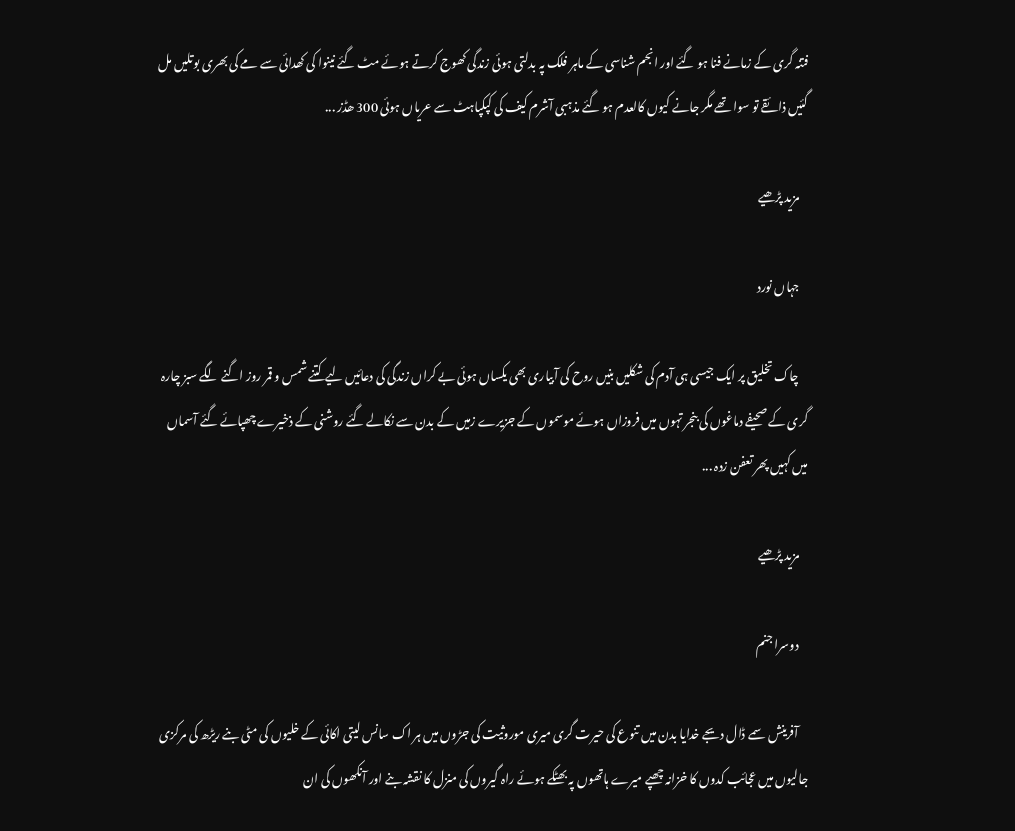فتنہ گری کے زمانے فنا ہو گئے اور انجم شناسی کے ماہر فلک پہ بدلتی ہوئی زندگی کھوج کرتے ہوئے مٹ گئے نینوا کی کھدائی سے مے کی بھری بوتلیں مل گئیں ذائقے تو سوا تھے مگر جانے کیوں کالعدم ہو گئے مذہبی آشرم کیف کی کپکپاہٹ سے عریاں ہوئی 300 ھڈز ...

    مزید پڑھیے

    جہاں نورد

    چاک تخلیق پر ایک جیسی ہی آدم کی شکلیں بنیں روح کی آبیاری بھی یکساں ہوئی بے کراں زندگی کی دعائیں لیے کتنے شمس و قمر روز اگنے لگے سبز چارہ گری کے صحیفے دماغوں کی بنجر تہوں میں فروزاں ہوئے موسموں کے جزیرے زمیں کے بدن سے نکالے گئے روشنی کے ذخیرے چھپائے گئے آسماں میں کہیں پھر تعفن زدہ ...

    مزید پڑھیے

    دوسرا جنم

    آفرینش سمے ڈال دیجے خدایا بدن میں تنوع کی حیرت گری میری موروثیت کی جڑوں میں ہر اک سانس لیتی اکائی کے خلیوں کی مٹی بنے ریڑھ کی مرکزی جالیوں میں عجائب کدوں کا خزانہ چھپے میرے ہاتھوں پہ بھٹکے ہوئے راہ گیروں کی منزل کا نقشہ بنے اور آنکھوں کی ان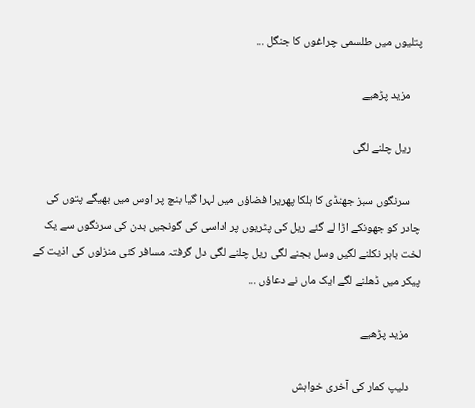پتلیوں میں طلسمی چراغوں کا جنگل ...

    مزید پڑھیے

    ریل چلنے لگی

    سرنگوں سبز جھنڈی کا ہلکا پھریرا فضاؤں میں لہرا گیا بنچ پر اوس میں بھیگے پتوں کی چادر کو جھونکے اڑا لے گئے ریل کی پٹریوں پر اداسی کی گونجیں بدن کی سرنگوں سے یک لخت باہر نکلنے لگیں وسل بجنے لگی ریل چلنے لگی دل گرفتہ مسافر کئی منزلوں کی اذیت کے پیکر میں ڈھلنے لگے ایک ماں نے دعاؤں ...

    مزید پڑھیے

    دلیپ کمار کی آخری خواہش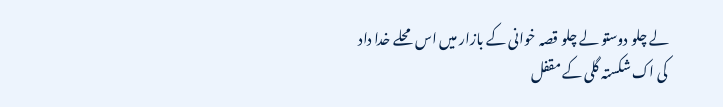لے چلو دوستو لے چلو قصہ خوانی کے بازار میں اس محلے خدا داد کی اک شکستہ گلی کے مقفل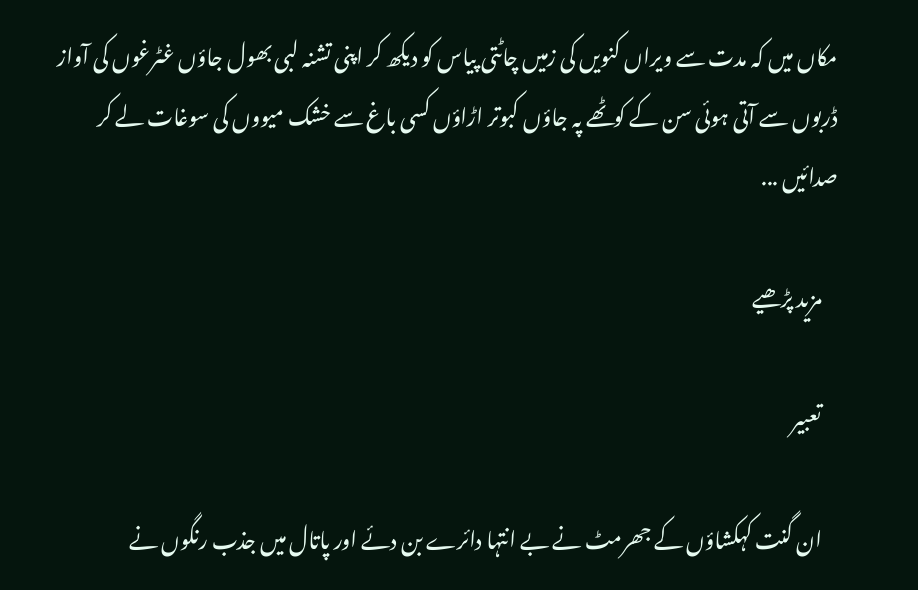مکاں میں کہ مدت سے ویراں کنویں کی زمیں چاٹتی پیاس کو دیکھ کر اپنی تشنہ لبی بھول جاؤں غٹرغوں کی آواز ڈربوں سے آتی ہوئی سن کے کوٹھے پہ جاؤں کبوتر اڑاؤں کسی باغ سے خشک میووں کی سوغات لے کر صدائیں ...

    مزید پڑھیے

    تعبیر

    ان گنت کہکشاؤں کے جھرمٹ نے بے انتہا دائرے بن دئے اور پاتال میں جذب رنگوں نے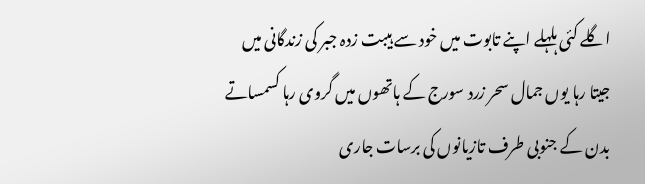اگلے کئی ہلہلے اپنے تابوت میں خود سے ہیبت‌ زدہ جبر کی زندگانی میں جیتا رہا یوں جمال سحر زرد سورج کے ہاتھوں میں گروی رہا کسمساتے بدن کے جنوبی طرف تازیانوں کی برسات جاری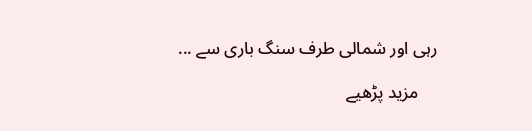رہی اور شمالی طرف سنگ باری سے ...

    مزید پڑھیے